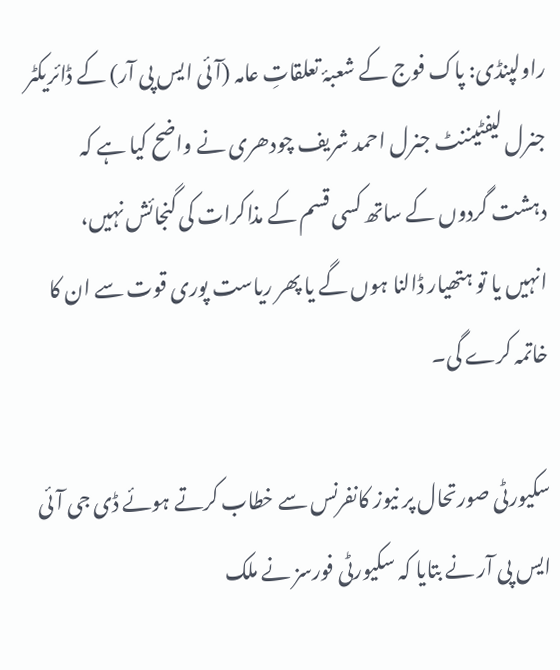راولپنڈی: پاک فوج کے شعبۂ تعلقاتِ عامہ (آئی ایس پی آر) کے ڈائریکٹر جنرل لیفٹیننٹ جنرل احمد شریف چودھری نے واضح کیا ہے کہ دہشت گردوں کے ساتھ کسی قسم کے مذاکرات کی گنجائش نہیں، انہیں یا تو ہتھیار ڈالنا ہوں گے یا پھر ریاست پوری قوت سے ان کا خاتمہ کرے گی۔

سکیورٹی صورتحال پر نیوز کانفرنس سے خطاب کرتے ہوئے ڈی جی آئی ایس پی آر نے بتایا کہ سکیورٹی فورسز نے ملک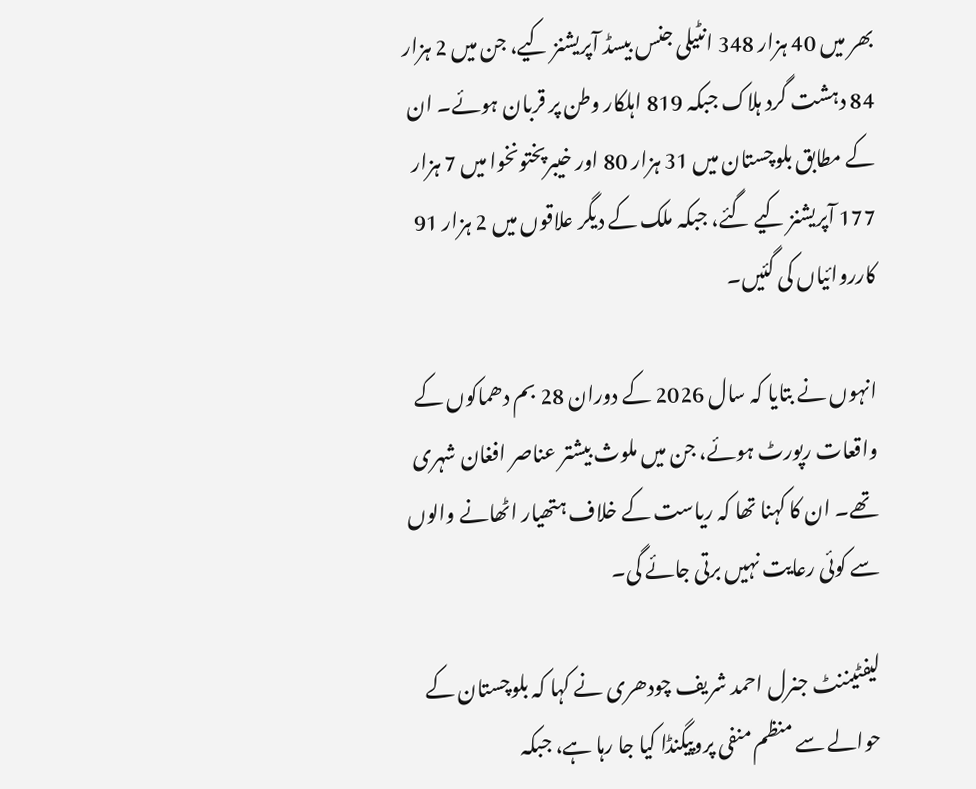بھر میں 40 ہزار 348 انٹیلی جنس بیسڈ آپریشنز کیے، جن میں 2 ہزار 84 دہشت گرد ہلاک جبکہ 819 اہلکار وطن پر قربان ہوئے۔ ان کے مطابق بلوچستان میں 31 ہزار 80 اور خیبرپختونخوا میں 7 ہزار 177 آپریشنز کیے گئے، جبکہ ملک کے دیگر علاقوں میں 2 ہزار 91 کارروائیاں کی گئیں۔

انہوں نے بتایا کہ سال 2026 کے دوران 28 بم دھماکوں کے واقعات رپورٹ ہوئے، جن میں ملوث بیشتر عناصر افغان شہری تھے۔ ان کا کہنا تھا کہ ریاست کے خلاف ہتھیار اٹھانے والوں سے کوئی رعایت نہیں برتی جائے گی۔

لیفٹیننٹ جنرل احمد شریف چودھری نے کہا کہ بلوچستان کے حوالے سے منظم منفی پروپیگنڈا کیا جا رہا ہے، جبکہ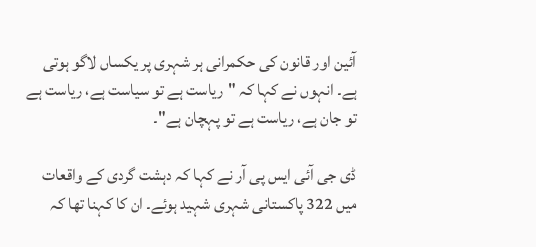آئین اور قانون کی حکمرانی ہر شہری پر یکساں لاگو ہوتی ہے۔ انہوں نے کہا کہ "ریاست ہے تو سیاست ہے، ریاست ہے تو جان ہے، ریاست ہے تو پہچان ہے"۔

ڈی جی آئی ایس پی آر نے کہا کہ دہشت گردی کے واقعات میں 322 پاکستانی شہری شہید ہوئے۔ ان کا کہنا تھا کہ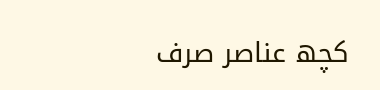کچھ عناصر صرف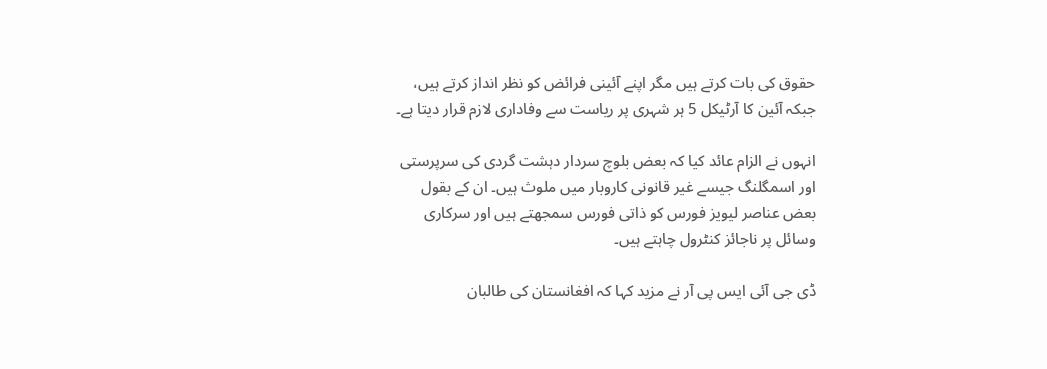حقوق کی بات کرتے ہیں مگر اپنے آئینی فرائض کو نظر انداز کرتے ہیں، جبکہ آئین کا آرٹیکل 5 ہر شہری پر ریاست سے وفاداری لازم قرار دیتا ہے۔

انہوں نے الزام عائد کیا کہ بعض بلوچ سردار دہشت گردی کی سرپرستی اور اسمگلنگ جیسے غیر قانونی کاروبار میں ملوث ہیں۔ ان کے بقول بعض عناصر لیویز فورس کو ذاتی فورس سمجھتے ہیں اور سرکاری وسائل پر ناجائز کنٹرول چاہتے ہیں۔

ڈی جی آئی ایس پی آر نے مزید کہا کہ افغانستان کی طالبان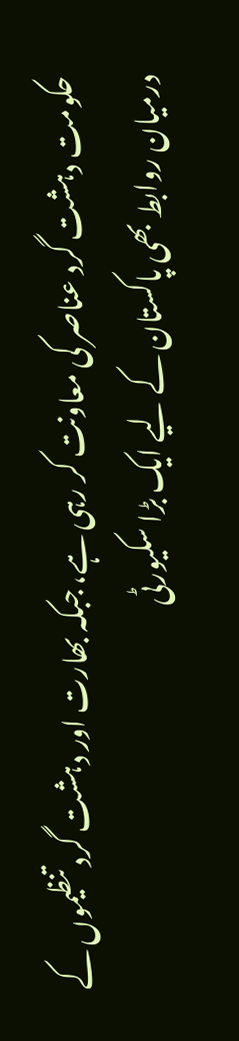حکومت دہشت گرد عناصر کی معاونت کر رہی ہے، جبکہ بھارت اور دہشت گرد تنظیموں کے درمیان روابط بھی پاکستان کے لیے ایک بڑا سکیورٹی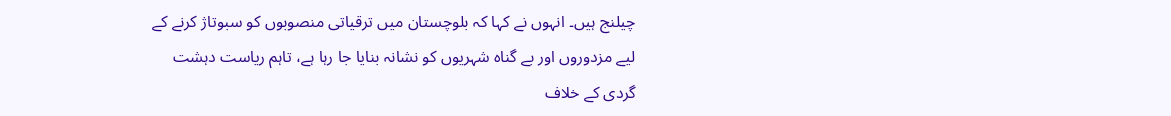چیلنج ہیں۔ انہوں نے کہا کہ بلوچستان میں ترقیاتی منصوبوں کو سبوتاژ کرنے کے لیے مزدوروں اور بے گناہ شہریوں کو نشانہ بنایا جا رہا ہے، تاہم ریاست دہشت گردی کے خلاف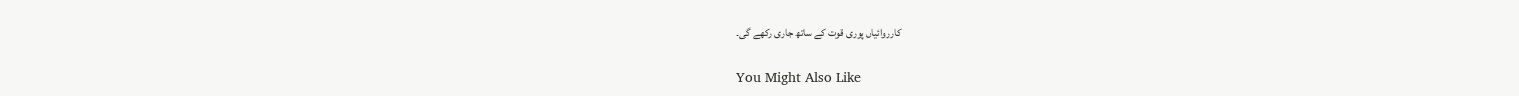کارروائیاں پوری قوت کے ساتھ جاری رکھے گی۔

You Might Also Like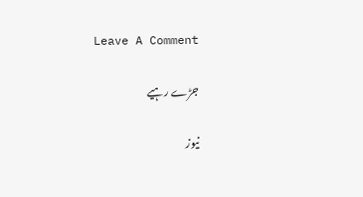Leave A Comment

جڑے رہیے

نیوز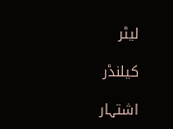لیٹر

کیلنڈر

اشتہار